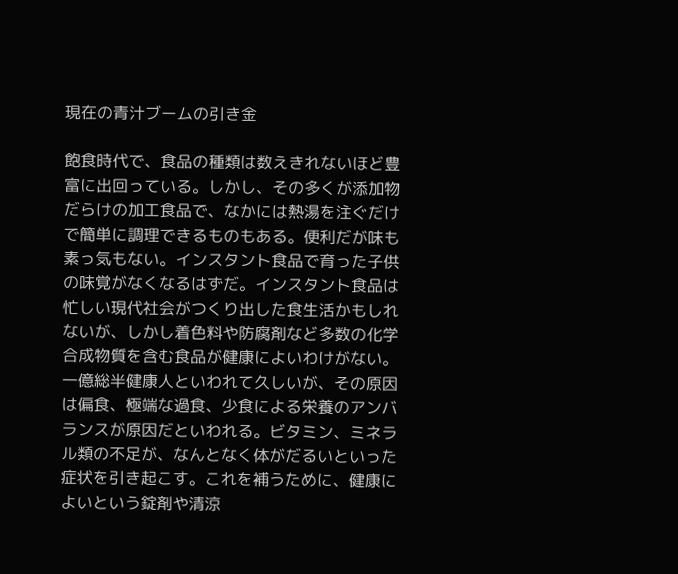現在の青汁ブームの引き金

飽食時代で、食品の種類は数えきれないほど豊富に出回っている。しかし、その多くが添加物だらけの加工食品で、なかには熱湯を注ぐだけで簡単に調理できるものもある。便利だが味も素っ気もない。インスタント食品で育った子供の味覚がなくなるはずだ。インスタント食品は忙しい現代社会がつくり出した食生活かもしれないが、しかし着色料や防腐剤など多数の化学合成物質を含む食品が健康によいわけがない。一億総半健康人といわれて久しいが、その原因は偏食、極端な過食、少食による栄養のアンバランスが原因だといわれる。ビタミン、ミネラル類の不足が、なんとなく体がだるいといった症状を引き起こす。これを補うために、健康によいという錠剤や清涼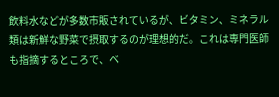飲料水などが多数市販されているが、ビタミン、ミネラル類は新鮮な野菜で摂取するのが理想的だ。これは専門医師も指摘するところで、ベ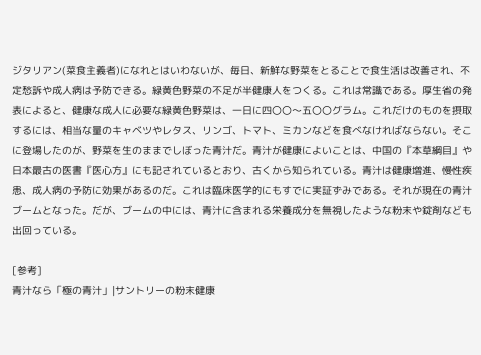ジタリアン(菜食主義者)になれとはいわないが、毎日、新鮮な野菜をとることで食生活は改善され、不定愁訴や成人病は予防できる。緑黄色野菜の不足が半健康人をつくる。これは常識である。厚生省の発表によると、健康な成人に必要な緑黄色野菜は、一日に四〇〇〜五〇〇グラム。これだけのものを摂取するには、相当な量のキャベツやレタス、リンゴ、トマト、ミカンなどを食べなければならない。そこに登場したのが、野菜を生のままでしぼった青汁だ。青汁が健康によいことは、中国の『本草綱目』や日本最古の医書『医心方』にも記されているとおり、古くから知られている。青汁は健康増進、慢性疾患、成人病の予防に効果があるのだ。これは臨床医学的にもすでに実証ずみである。それが現在の青汁ブームとなった。だが、ブームの中には、青汁に含まれる栄養成分を無視したような粉末や錠剤なども出回っている。

[参考]
青汁なら「極の青汁」|サントリーの粉末健康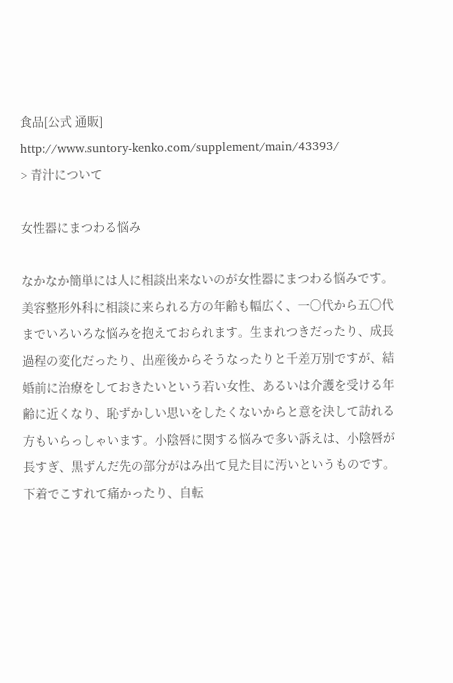食品[公式 通販]
http://www.suntory-kenko.com/supplement/main/43393/
> 青汁について

女性器にまつわる悩み

なかなか簡単には人に相談出来ないのが女性器にまつわる悩みです。美容整形外科に相談に来られる方の年齢も幅広く、一〇代から五〇代までいろいろな悩みを抱えておられます。生まれつきだったり、成長過程の変化だったり、出産後からそうなったりと千差万別ですが、結婚前に治療をしておきたいという若い女性、あるいは介護を受ける年齢に近くなり、恥ずかしい思いをしたくないからと意を決して訪れる方もいらっしゃいます。小陰唇に関する悩みで多い訴えは、小陰唇が長すぎ、黒ずんだ先の部分がはみ出て見た目に汚いというものです。下着でこすれて痛かったり、自転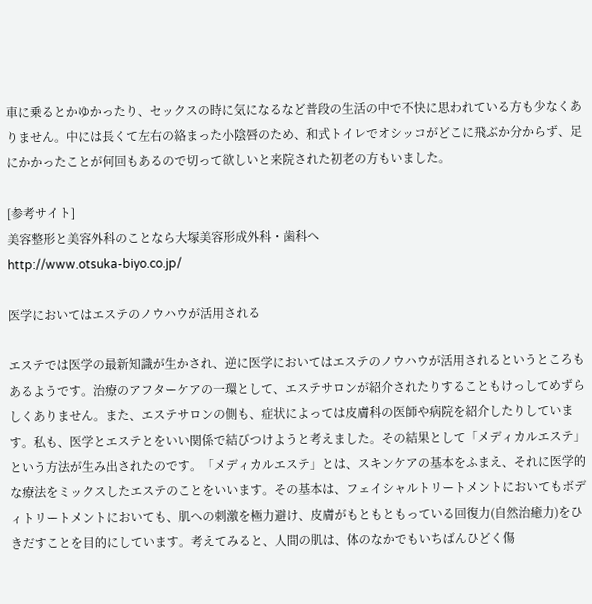車に乗るとかゆかったり、セックスの時に気になるなど普段の生活の中で不快に思われている方も少なくありません。中には長くて左右の絡まった小陰唇のため、和式トイレでオシッコがどこに飛ぶか分からず、足にかかったことが何回もあるので切って欲しいと来院された初老の方もいました。

[参考サイト]
美容整形と美容外科のことなら大塚美容形成外科・歯科へ
http://www.otsuka-biyo.co.jp/

医学においてはエステのノウハウが活用される

エステでは医学の最新知識が生かされ、逆に医学においてはエステのノウハウが活用されるというところもあるようです。治療のアフターケアの一環として、エステサロンが紹介されたりすることもけっしてめずらしくありません。また、エステサロンの側も、症状によっては皮膚科の医師や病院を紹介したりしています。私も、医学とエステとをいい関係で結びつけようと考えました。その結果として「メディカルエステ」という方法が生み出されたのです。「メディカルエステ」とは、スキンケアの基本をふまえ、それに医学的な療法をミックスしたエステのことをいいます。その基本は、フェイシャルトリートメントにおいてもボディトリートメントにおいても、肌への刺激を極力避け、皮膚がもともともっている回復力(自然治癒力)をひきだすことを目的にしています。考えてみると、人間の肌は、体のなかでもいちばんひどく傷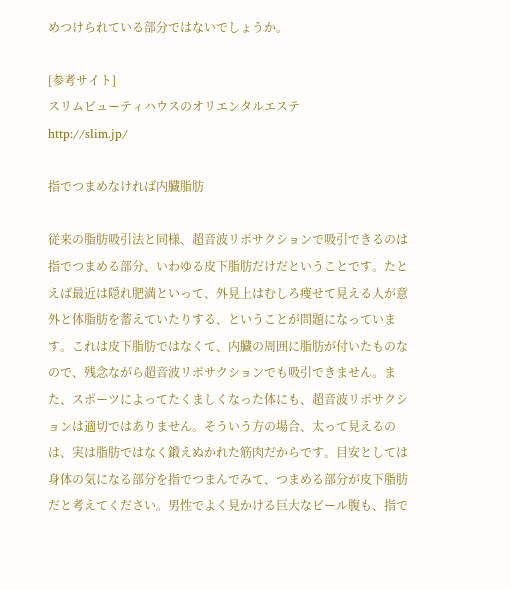めつけられている部分ではないでしょうか。

[参考サイト]
スリムビューティハウスのオリエンタルエステ
http://slim.jp/

指でつまめなければ内臓脂肪

従来の脂肪吸引法と同様、超音波リポサクションで吸引できるのは指でつまめる部分、いわゆる皮下脂肪だけだということです。たとえば最近は隠れ肥満といって、外見上はむしろ痩せて見える人が意外と体脂肪を蓄えていたりする、ということが問題になっています。これは皮下脂肪ではなくて、内臓の周囲に脂肪が付いたものなので、残念ながら超音波リポサクションでも吸引できません。また、スポーツによってたくましくなった体にも、超音波リポサクションは適切ではありません。そういう方の場合、太って見えるのは、実は脂肪ではなく鍛えぬかれた筋肉だからです。目安としては身体の気になる部分を指でつまんでみて、つまめる部分が皮下脂肪だと考えてください。男性でよく見かける巨大なビール腹も、指で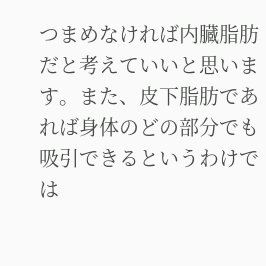つまめなければ内臓脂肪だと考えていいと思います。また、皮下脂肪であれば身体のどの部分でも吸引できるというわけでは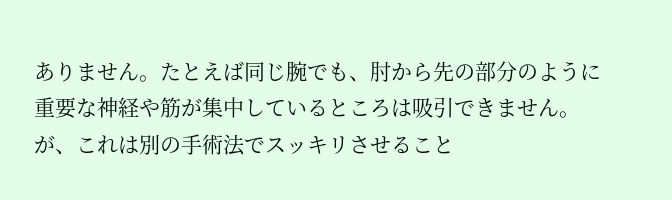ありません。たとえば同じ腕でも、肘から先の部分のように重要な神経や筋が集中しているところは吸引できません。が、これは別の手術法でスッキリさせること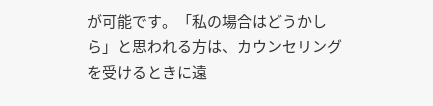が可能です。「私の場合はどうかしら」と思われる方は、カウンセリングを受けるときに遠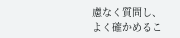慮なく質問し、よく確かめるこ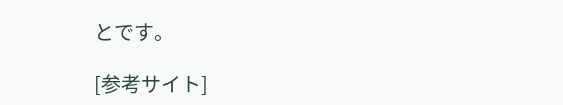とです。

[参考サイト]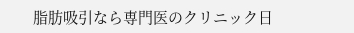脂肪吸引なら専門医のクリニック日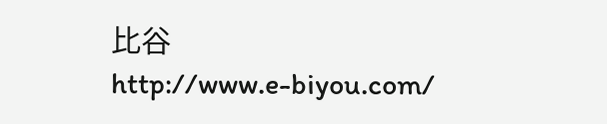比谷
http://www.e-biyou.com/